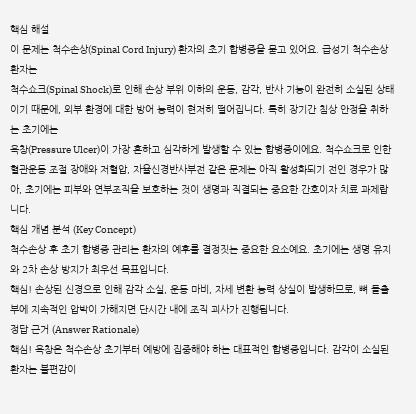핵심 해설
이 문제는 척수손상(Spinal Cord Injury) 환자의 초기 합병증을 묻고 있어요. 급성기 척수손상 환자는
척수쇼크(Spinal Shock)로 인해 손상 부위 이하의 운동, 감각, 반사 기능이 완전히 소실된 상태이기 때문에, 외부 환경에 대한 방어 능력이 현저히 떨어집니다. 특히 장기간 침상 안정을 취하는 초기에는
욕창(Pressure Ulcer)이 가장 흔하고 심각하게 발생할 수 있는 합병증이에요. 척수쇼크로 인한 혈관운동 조절 장애와 저혈압, 자율신경반사부전 같은 문제는 아직 활성화되기 전인 경우가 많아, 초기에는 피부와 연부조직을 보호하는 것이 생명과 직결되는 중요한 간호이자 치료 과제랍니다.
핵심 개념 분석 (Key Concept)
척수손상 후 초기 합병증 관리는 환자의 예후를 결정짓는 중요한 요소예요. 초기에는 생명 유지와 2차 손상 방지가 최우선 목표입니다.
핵심! 손상된 신경으로 인해 감각 소실, 운동 마비, 자세 변환 능력 상실이 발생하므로, 뼈 돌출부에 지속적인 압박이 가해지면 단시간 내에 조직 괴사가 진행됩니다.
정답 근거 (Answer Rationale)
핵심! 욕창은 척수손상 초기부터 예방에 집중해야 하는 대표적인 합병증입니다. 감각이 소실된 환자는 불편감이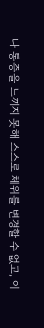나 통증을 느끼지 못해 스스로 체위를 변경할 수 없고, 이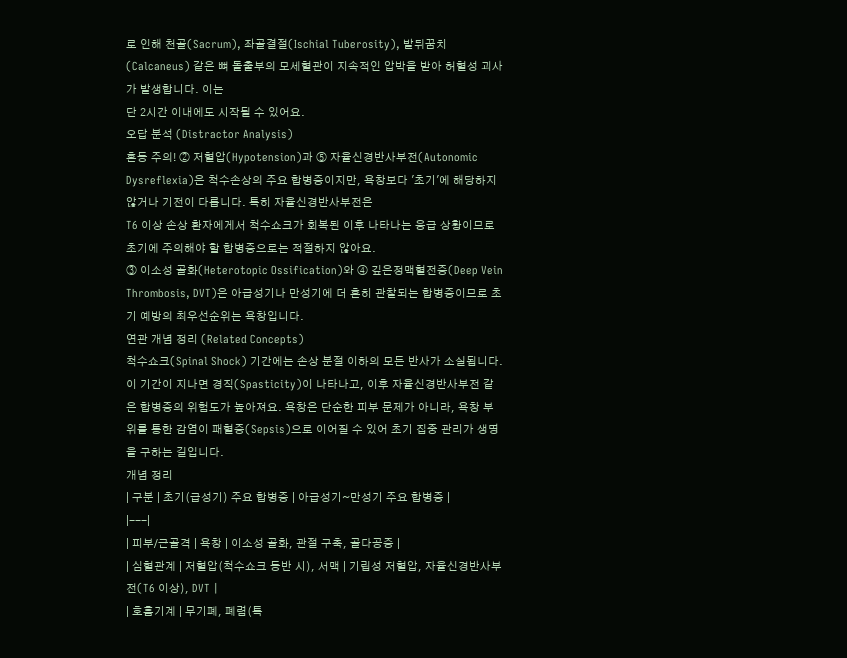로 인해 천골(Sacrum), 좌골결절(Ischial Tuberosity), 발뒤꿈치(Calcaneus) 같은 뼈 돌출부의 모세혈관이 지속적인 압박을 받아 허혈성 괴사가 발생합니다. 이는
단 2시간 이내에도 시작될 수 있어요.
오답 분석 (Distractor Analysis)
혼동 주의! ② 저혈압(Hypotension)과 ⑤ 자율신경반사부전(Autonomic Dysreflexia)은 척수손상의 주요 합병증이지만, 욕창보다 '초기'에 해당하지 않거나 기전이 다릅니다. 특히 자율신경반사부전은
T6 이상 손상 환자에게서 척수쇼크가 회복된 이후 나타나는 응급 상황이므로 초기에 주의해야 할 합병증으로는 적절하지 않아요.
③ 이소성 골화(Heterotopic Ossification)와 ④ 깊은정맥혈전증(Deep Vein Thrombosis, DVT)은 아급성기나 만성기에 더 흔히 관찰되는 합병증이므로 초기 예방의 최우선순위는 욕창입니다.
연관 개념 정리 (Related Concepts)
척수쇼크(Spinal Shock) 기간에는 손상 분절 이하의 모든 반사가 소실됩니다. 이 기간이 지나면 경직(Spasticity)이 나타나고, 이후 자율신경반사부전 같은 합병증의 위험도가 높아져요. 욕창은 단순한 피부 문제가 아니라, 욕창 부위를 통한 감염이 패혈증(Sepsis)으로 이어질 수 있어 초기 집중 관리가 생명을 구하는 길입니다.
개념 정리
| 구분 | 초기(급성기) 주요 합병증 | 아급성기~만성기 주요 합병증 |
|---|
| 피부/근골격 | 욕창 | 이소성 골화, 관절 구축, 골다공증 |
| 심혈관계 | 저혈압(척수쇼크 동반 시), 서맥 | 기립성 저혈압, 자율신경반사부전(T6 이상), DVT |
| 호흡기계 | 무기폐, 폐렴(특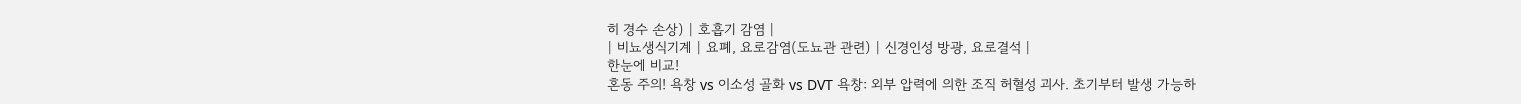히 경수 손상) | 호흡기 감염 |
| 비뇨생식기계 | 요폐, 요로감염(도뇨관 관련) | 신경인성 방광, 요로결석 |
한눈에 비교!
혼동 주의! 욕창 vs 이소성 골화 vs DVT 욕창: 외부 압력에 의한 조직 허혈성 괴사. 초기부터 발생 가능하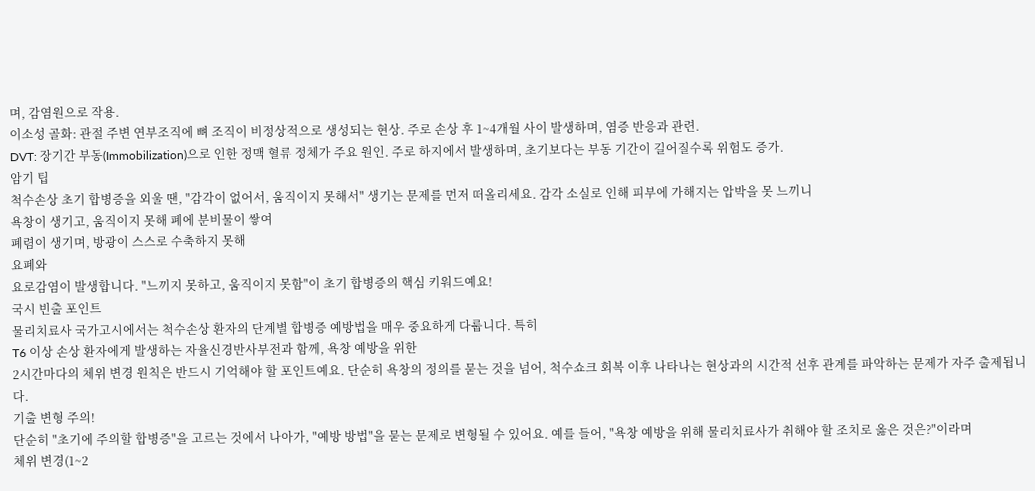며, 감염원으로 작용.
이소성 골화: 관절 주변 연부조직에 뼈 조직이 비정상적으로 생성되는 현상. 주로 손상 후 1~4개월 사이 발생하며, 염증 반응과 관련.
DVT: 장기간 부동(Immobilization)으로 인한 정맥 혈류 정체가 주요 원인. 주로 하지에서 발생하며, 초기보다는 부동 기간이 길어질수록 위험도 증가.
암기 팁
척수손상 초기 합병증을 외울 땐, "감각이 없어서, 움직이지 못해서" 생기는 문제를 먼저 떠올리세요. 감각 소실로 인해 피부에 가해지는 압박을 못 느끼니
욕창이 생기고, 움직이지 못해 폐에 분비물이 쌓여
폐렴이 생기며, 방광이 스스로 수축하지 못해
요폐와
요로감염이 발생합니다. "느끼지 못하고, 움직이지 못함"이 초기 합병증의 핵심 키워드예요!
국시 빈출 포인트
물리치료사 국가고시에서는 척수손상 환자의 단계별 합병증 예방법을 매우 중요하게 다룹니다. 특히
T6 이상 손상 환자에게 발생하는 자율신경반사부전과 함께, 욕창 예방을 위한
2시간마다의 체위 변경 원칙은 반드시 기억해야 할 포인트예요. 단순히 욕창의 정의를 묻는 것을 넘어, 척수쇼크 회복 이후 나타나는 현상과의 시간적 선후 관계를 파악하는 문제가 자주 출제됩니다.
기출 변형 주의!
단순히 "초기에 주의할 합병증"을 고르는 것에서 나아가, "예방 방법"을 묻는 문제로 변형될 수 있어요. 예를 들어, "욕창 예방을 위해 물리치료사가 취해야 할 조치로 옳은 것은?"이라며
체위 변경(1~2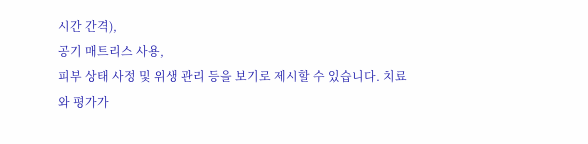시간 간격),
공기 매트리스 사용,
피부 상태 사정 및 위생 관리 등을 보기로 제시할 수 있습니다. 치료와 평가가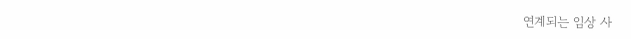연계되는 임상 사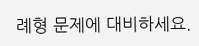례형 문제에 대비하세요.